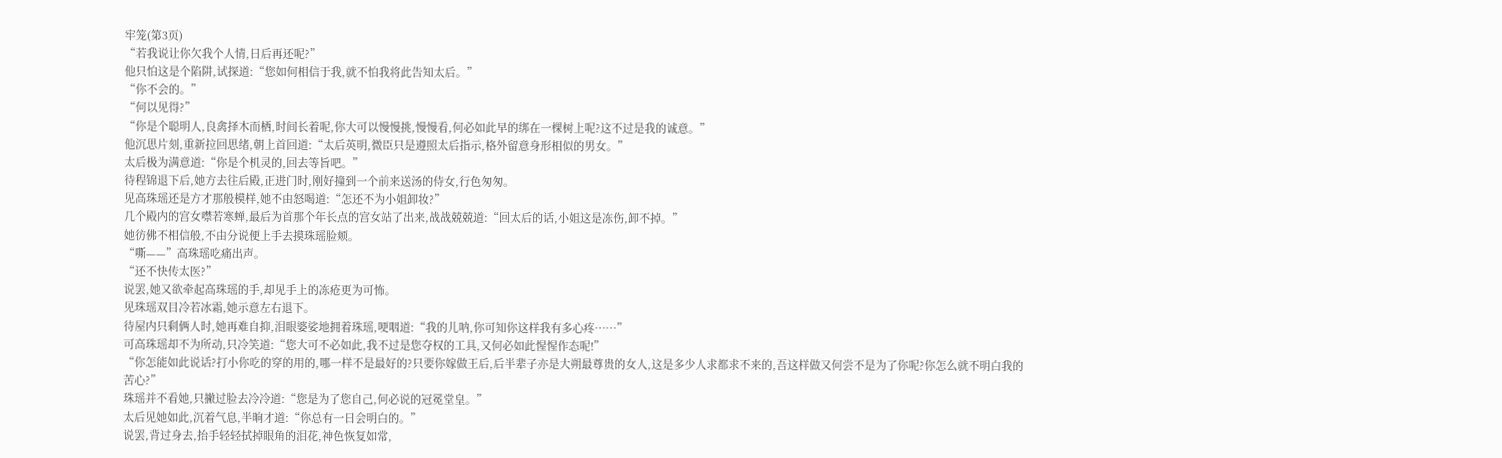牢笼(第3页)
“若我说让你欠我个人情,日后再还呢?”
他只怕这是个陷阱,试探道:“您如何相信于我,就不怕我将此告知太后。”
“你不会的。”
“何以见得?”
“你是个聪明人,良禽择木而栖,时间长着呢,你大可以慢慢挑,慢慢看,何必如此早的绑在一棵树上呢?这不过是我的诚意。”
他沉思片刻,重新拉回思绪,朝上首回道:“太后英明,微臣只是遵照太后指示,格外留意身形相似的男女。”
太后极为满意道:“你是个机灵的,回去等旨吧。”
待程锦退下后,她方去往后殿,正进门时,刚好撞到一个前来送汤的侍女,行色匆匆。
见高珠瑶还是方才那般模样,她不由怒喝道:“怎还不为小姐卸妆?”
几个殿内的宫女噤若寒蝉,最后为首那个年长点的宫女站了出来,战战兢兢道:“回太后的话,小姐这是冻伤,卸不掉。”
她彷佛不相信般,不由分说便上手去摸珠瑶脸颊。
“嘶——”高珠瑶吃痛出声。
“还不快传太医?”
说罢,她又欲牵起高珠瑶的手,却见手上的冻疮更为可怖。
见珠瑶双目冷若冰霜,她示意左右退下。
待屋内只剩俩人时,她再难自抑,泪眼婆娑地拥着珠瑶,哽咽道:“我的儿呐,你可知你这样我有多心疼……”
可高珠瑶却不为所动,只冷笑道:“您大可不必如此,我不过是您夺权的工具,又何必如此惺惺作态呢!”
“你怎能如此说话?打小你吃的穿的用的,哪一样不是最好的?只要你嫁做王后,后半辈子亦是大朔最尊贵的女人,这是多少人求都求不来的,吾这样做又何尝不是为了你呢?你怎么就不明白我的苦心?”
珠瑶并不看她,只撇过脸去冷冷道:“您是为了您自己,何必说的冠冕堂皇。”
太后见她如此,沉着气息,半晌才道:“你总有一日会明白的。”
说罢,背过身去,抬手轻轻拭掉眼角的泪花,神色恢复如常,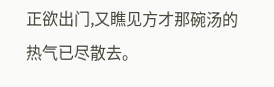正欲出门,又瞧见方才那碗汤的热气已尽散去。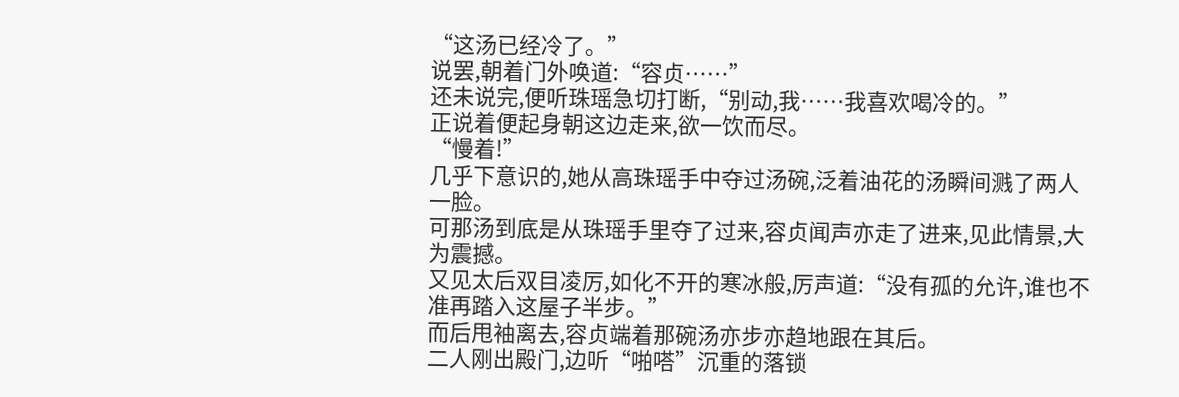“这汤已经冷了。”
说罢,朝着门外唤道:“容贞……”
还未说完,便听珠瑶急切打断,“别动,我……我喜欢喝冷的。”
正说着便起身朝这边走来,欲一饮而尽。
“慢着!”
几乎下意识的,她从高珠瑶手中夺过汤碗,泛着油花的汤瞬间溅了两人一脸。
可那汤到底是从珠瑶手里夺了过来,容贞闻声亦走了进来,见此情景,大为震撼。
又见太后双目凌厉,如化不开的寒冰般,厉声道:“没有孤的允许,谁也不准再踏入这屋子半步。”
而后甩袖离去,容贞端着那碗汤亦步亦趋地跟在其后。
二人刚出殿门,边听“啪嗒”沉重的落锁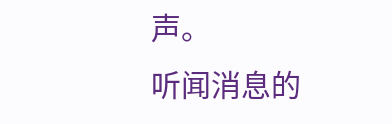声。
听闻消息的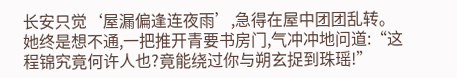长安只觉‘屋漏偏逢连夜雨’,急得在屋中团团乱转。
她终是想不通,一把推开青要书房门,气冲冲地问道:“这程锦究竟何许人也?竟能绕过你与朔玄捉到珠瑶!”